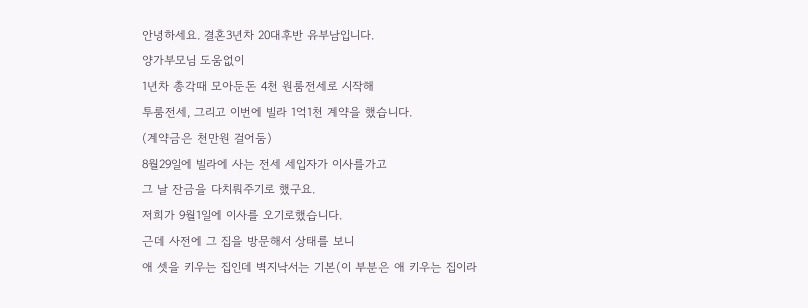안녕하세요. 결혼3년차 20대후반 유부남입니다.
양가부모님 도움없이
1년차 총각때 모아둔돈 4천 원룸전세로 시작해
투룸전세, 그리고 이번에 빌라 1억1천 계약을 했습니다.
(계약금은 천만원 걸어둠)
8월29일에 빌라에 사는 전세 세입자가 이사를가고
그 날 잔금을 다치뤄주기로 했구요.
저희가 9월1일에 이사를 오기로했습니다.
근데 사전에 그 집을 방문해서 상태를 보니
애 셋을 키우는 집인데 벽지낙서는 기본(이 부분은 애 키우는 집이라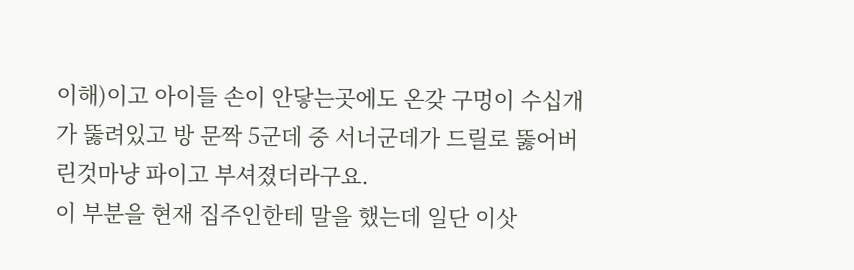이해)이고 아이들 손이 안닿는곳에도 온갖 구멍이 수십개가 뚫려있고 방 문짝 5군데 중 서너군데가 드릴로 뚫어버린것마냥 파이고 부셔졌더라구요.
이 부분을 현재 집주인한테 말을 했는데 일단 이삿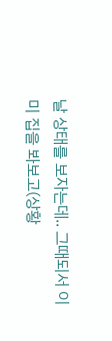날 상태를 보자는데.. 그때되서 이미 집을 봐보고(상황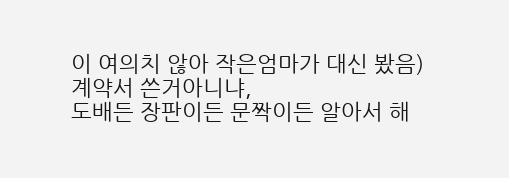이 여의치 않아 작은엄마가 대신 봤음) 계약서 쓴거아니냐,
도배든 장판이든 문짝이든 알아서 해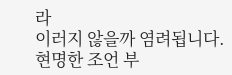라
이러지 않을까 염려됩니다.
현명한 조언 부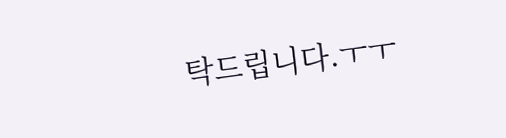탁드립니다.ㅜㅜ